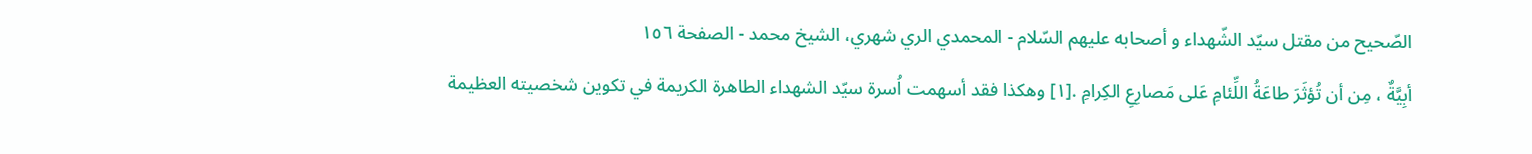الصّحيح من مقتل سيّد الشّهداء و أصحابه عليهم السّلام - المحمدي الري شهري، الشيخ محمد - الصفحة ١٥٦
أبِيَّةٌ ، مِن أن تُؤثَرَ طاعَةُ اللِّئامِ عَلى مَصارِعِ الكِرامِ .[١] وهكذا فقد أسهمت اُسرة سيّد الشهداء الطاهرة الكريمة في تكوين شخصيته العظيمة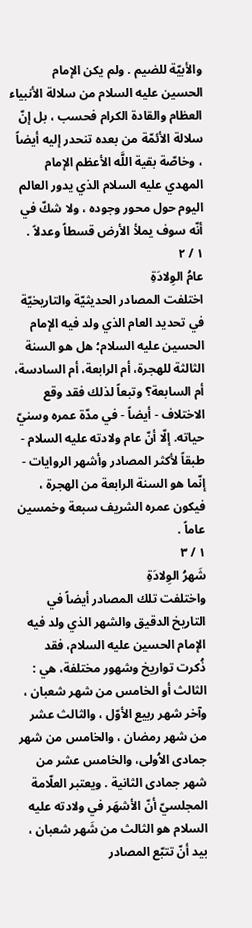والأبيّة للضيم . ولم يكن الإمام الحسين عليه السلام من سلالة الأنبياء العظام والقادة الكرام فحسب ، بل إنّ سلالة الأئمّة من بعده تنحدر إليه أيضاً ، وخاصّة بقية اللَّه الأعظم الإمام المهدي عليه السلام الذي يدور العالم اليوم حول محور وجوده ، ولا شكّ في أنّه سوف يملأ الأرض قسطاً وعدلاً .
١ / ٢
عامُ الوِلادَةِ
اختلفت المصادر الحديثيّة والتاريخيّة في تحديد العام الذي ولد فيه الإمام الحسين عليه السلام؛ هل هو السنة الثالثة للهجرة، أم الرابعة، أم السادسة، أم السابعة؟ وتبعاً لذلك فقد وقع الاختلاف - أيضاً - في مدّة عمره وسنيّ حياته. إلّا أنّ عام ولادته عليه السلام - طبقاً لأكثر المصادر وأشهر الروايات - إنّما هو السنة الرابعة من الهجرة ، فيكون عمره الشريف سبعة وخمسين عاماً .
١ / ٣
شَهرُ الوِلادَةِ
واختلفت تلك المصادر أيضاً في التاريخ الدقيق والشهر الذي ولد فيه الإمام الحسين عليه السلام، فقد ذُكرت تواريخ وشهور مختلفة، هي : الثالث أو الخامس من شهر شعبان ، وآخر شهر ربيع الأوّل ، والثالث عشر من شهر رمضان ، والخامس من شهر جمادى الاُولى، والخامس عشر من شهر جمادى الثانية . ويعتبر العلّامة المجلسيّ أنّ الأشهَر في ولادته عليه السلام هو الثالث من شَهر شعبان ، بيد أنّ تتبّع المصادر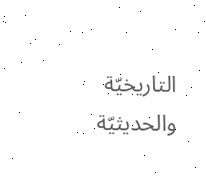التاريخيّة والحديثيّة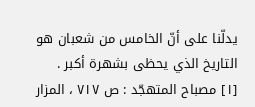يدلّنا على أنّ الخامس من شعبان هو التاريخ الذي يحظى بشهرة أكبر .
[١] مصباح المتهجّد : ص ٧١٧ ، المزار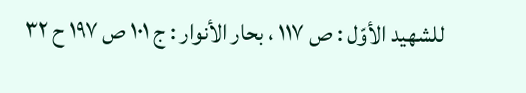للشهيد الأوّل : ص ١١٧ ، بحار الأنوار : ج ١٠١ ص ١٩٧ ح ٣٢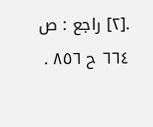.[٢] راجع : ص ٦٦٤ ح ٨٥٦ .